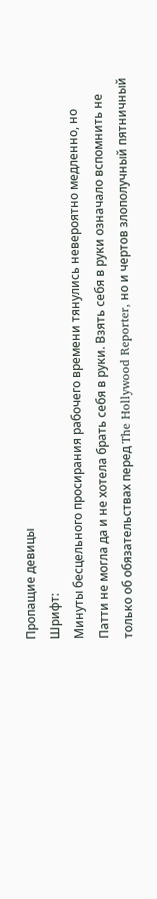Пропащие девицы
Шрифт:
Минуты бесцельного просирания рабочего времени тянулись невероятно медленно, но Патти не могла да и не хотела брать себя в руки. Взять себя в руки означало вспомнить не только об обязательствах перед The Hollywood Reporter, но и чертов злополучный пятничный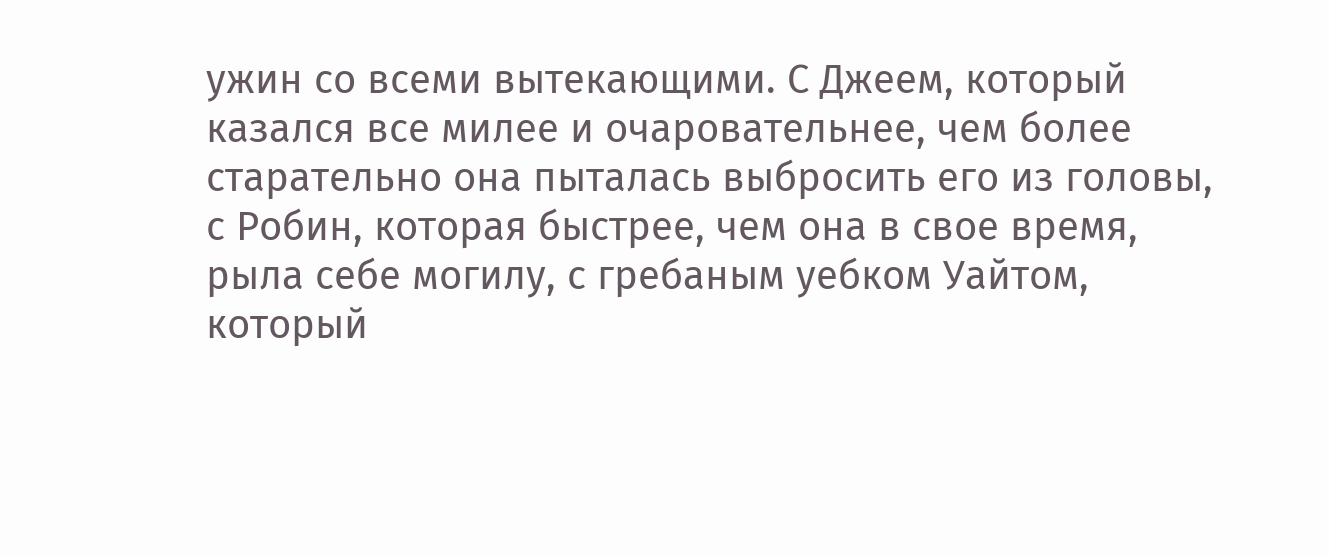ужин со всеми вытекающими. С Джеем, который казался все милее и очаровательнее, чем более старательно она пыталась выбросить его из головы, с Робин, которая быстрее, чем она в свое время, рыла себе могилу, с гребаным уебком Уайтом, который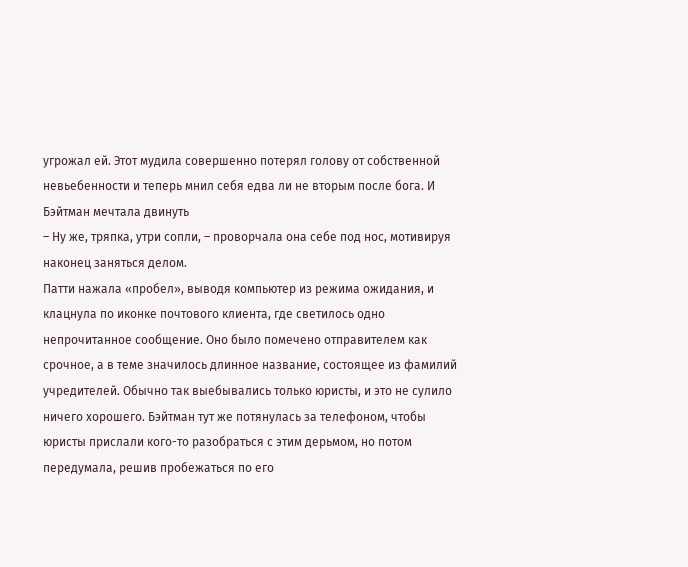угрожал ей. Этот мудила совершенно потерял голову от собственной невьебенности и теперь мнил себя едва ли не вторым после бога. И Бэйтман мечтала двинуть
– Ну же, тряпка, утри сопли, – проворчала она себе под нос, мотивируя наконец заняться делом.
Патти нажала «пробел», выводя компьютер из режима ожидания, и клацнула по иконке почтового клиента, где светилось одно непрочитанное сообщение. Оно было помечено отправителем как срочное, а в теме значилось длинное название, состоящее из фамилий учредителей. Обычно так выебывались только юристы, и это не сулило ничего хорошего. Бэйтман тут же потянулась за телефоном, чтобы юристы прислали кого-то разобраться с этим дерьмом, но потом передумала, решив пробежаться по его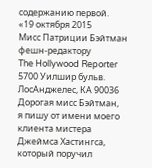содержанию первой.
«19 октября 2015
Мисс Патриции Бэйтман
фешн-редактору
The Hollywood Reporter
5700 Уилшир бульв.
ЛосАнджелес, КА 90036
Дорогая мисс Бэйтман,
я пишу от имени моего клиента мистера Джеймса Хастингса, который поручил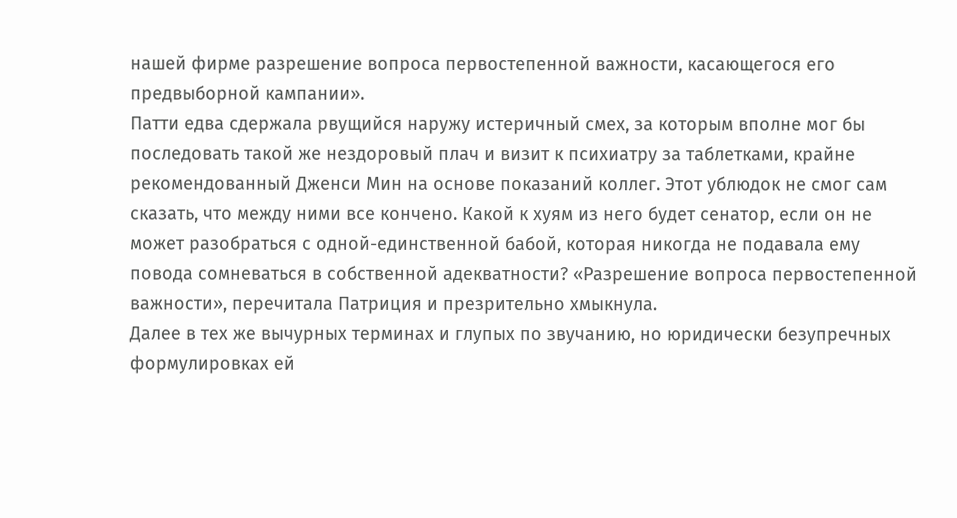нашей фирме разрешение вопроса первостепенной важности, касающегося его предвыборной кампании».
Патти едва сдержала рвущийся наружу истеричный смех, за которым вполне мог бы последовать такой же нездоровый плач и визит к психиатру за таблетками, крайне рекомендованный Дженси Мин на основе показаний коллег. Этот ублюдок не смог сам сказать, что между ними все кончено. Какой к хуям из него будет сенатор, если он не может разобраться с одной-единственной бабой, которая никогда не подавала ему повода сомневаться в собственной адекватности? «Разрешение вопроса первостепенной важности», перечитала Патриция и презрительно хмыкнула.
Далее в тех же вычурных терминах и глупых по звучанию, но юридически безупречных формулировках ей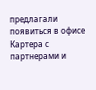предлагали появиться в офисе Картера с партнерами и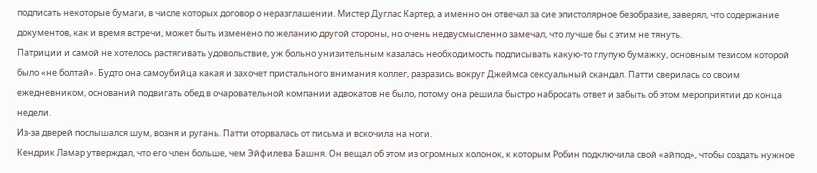подписать некоторые бумаги, в числе которых договор о неразглашении. Мистер Дуглас Картер, а именно он отвечал за сие эпистолярное безобразие, заверял, что содержание документов, как и время встречи, может быть изменено по желанию другой стороны, но очень недвусмысленно замечал, что лучше бы с этим не тянуть.
Патриции и самой не хотелось растягивать удовольствие, уж больно унизительным казалась необходимость подписывать какую-то глупую бумажку, основным тезисом которой было «не болтай». Будто она самоубийца какая и захочет пристального внимания коллег, разразись вокруг Джеймса сексуальный скандал. Патти сверилась со своим ежедневником, оснований подвигать обед в очаровательной компании адвокатов не было, потому она решила быстро набросать ответ и забыть об этом мероприятии до конца недели.
Из-за дверей послышался шум, возня и ругань. Патти оторвалась от письма и вскочила на ноги.
Кендрик Ламар утверждал, что его член больше, чем Эйфилева Башня. Он вещал об этом из огромных колонок, к которым Робин подключила свой «айпод», чтобы создать нужное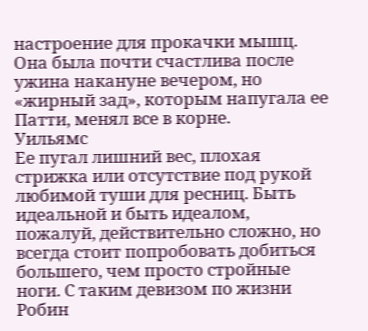настроение для прокачки мышц. Она была почти счастлива после ужина накануне вечером, но «жирный зад», которым напугала ее Патти, менял все в корне.
Уильямс
Ее пугал лишний вес, плохая стрижка или отсутствие под рукой любимой туши для ресниц. Быть идеальной и быть идеалом, пожалуй, действительно сложно, но всегда стоит попробовать добиться большего, чем просто стройные ноги. С таким девизом по жизни Робин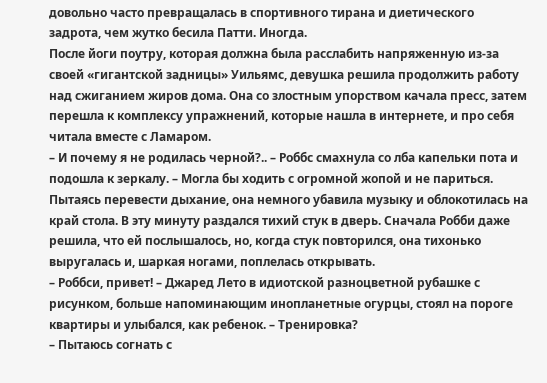довольно часто превращалась в спортивного тирана и диетического задрота, чем жутко бесила Патти. Иногда.
После йоги поутру, которая должна была расслабить напряженную из-за своей «гигантской задницы» Уильямс, девушка решила продолжить работу над сжиганием жиров дома. Она со злостным упорством качала пресс, затем перешла к комплексу упражнений, которые нашла в интернете, и про себя читала вместе с Ламаром.
– И почему я не родилась черной?.. – Роббс смахнула со лба капельки пота и подошла к зеркалу. – Могла бы ходить с огромной жопой и не париться.
Пытаясь перевести дыхание, она немного убавила музыку и облокотилась на край стола. В эту минуту раздался тихий стук в дверь. Сначала Робби даже решила, что ей послышалось, но, когда стук повторился, она тихонько выругалась и, шаркая ногами, поплелась открывать.
– Роббси, привет! – Джаред Лето в идиотской разноцветной рубашке с рисунком, больше напоминающим инопланетные огурцы, стоял на пороге квартиры и улыбался, как ребенок. – Тренировка?
– Пытаюсь согнать с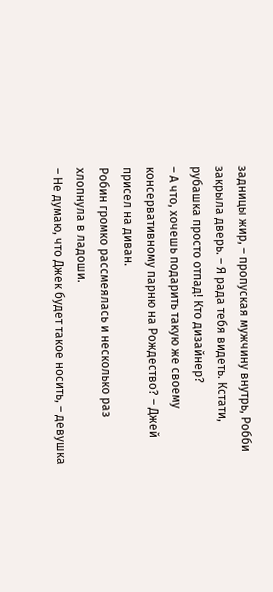задницы жир, – пропуская мужчину внутрь, Робби закрыла дверь. – Я рада тебя видеть. Кстати, рубашка просто отпад! Кто дизайнер?
– А что, хочешь подарить такую же своему консервативному парню на Рождество? – Джей присел на диван.
Робин громко рассмеялась и несколько раз хлопнула в ладоши.
– Не думаю, что Джек будет такое носить, – девушка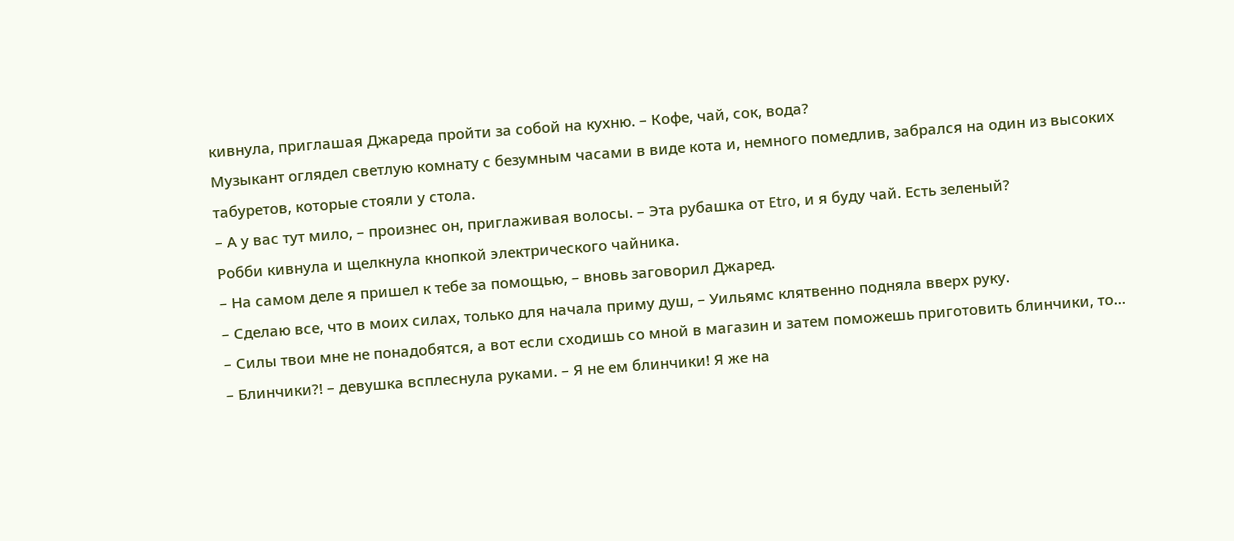кивнула, приглашая Джареда пройти за собой на кухню. – Кофе, чай, сок, вода?
Музыкант оглядел светлую комнату с безумным часами в виде кота и, немного помедлив, забрался на один из высоких табуретов, которые стояли у стола.
– А у вас тут мило, – произнес он, приглаживая волосы. – Эта рубашка от Etro, и я буду чай. Есть зеленый?
Робби кивнула и щелкнула кнопкой электрического чайника.
– На самом деле я пришел к тебе за помощью, – вновь заговорил Джаред.
– Сделаю все, что в моих силах, только для начала приму душ, – Уильямс клятвенно подняла вверх руку.
– Силы твои мне не понадобятся, а вот если сходишь со мной в магазин и затем поможешь приготовить блинчики, то…
– Блинчики?! – девушка всплеснула руками. – Я не ем блинчики! Я же на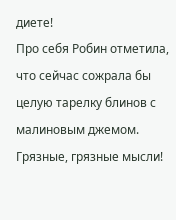диете!
Про себя Робин отметила, что сейчас сожрала бы целую тарелку блинов с малиновым джемом. Грязные, грязные мысли!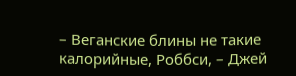– Веганские блины не такие калорийные, Роббси, – Джей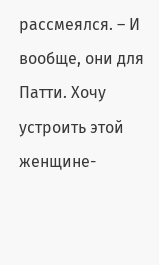рассмеялся. – И вообще, они для Патти. Хочу устроить этой женщине-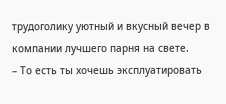трудоголику уютный и вкусный вечер в компании лучшего парня на свете.
– То есть ты хочешь эксплуатировать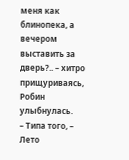меня как блинопека, а вечером выставить за дверь?.. – хитро прищуриваясь, Робин улыбнулась.
– Типа того, – Лето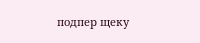подпер щеку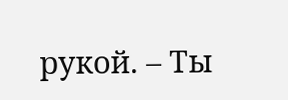рукой. – Ты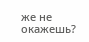же не окажешь?